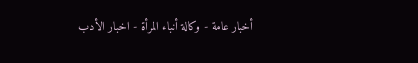أخبار عامة - وكالة أنباء المرأة - اخبار الأدب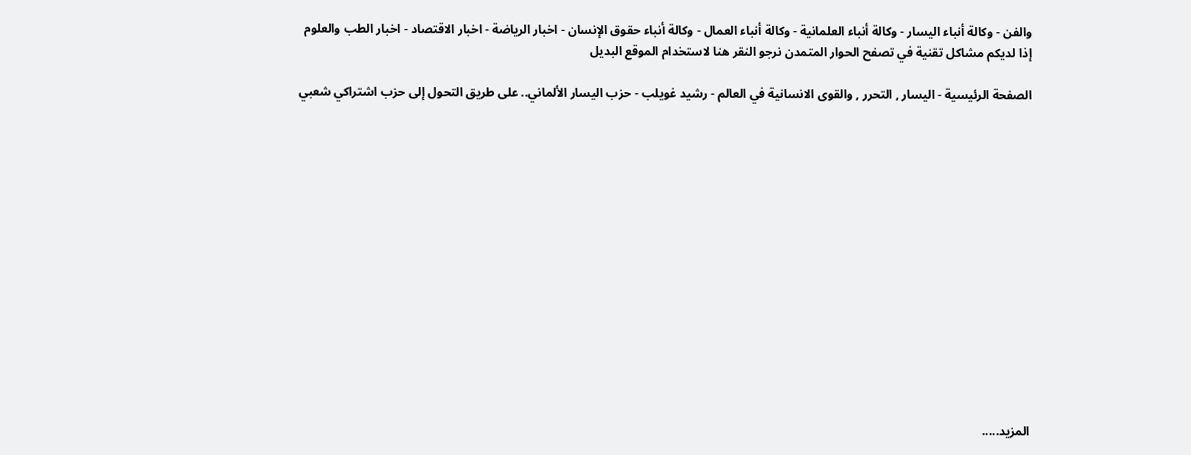والفن - وكالة أنباء اليسار - وكالة أنباء العلمانية - وكالة أنباء العمال - وكالة أنباء حقوق الإنسان - اخبار الرياضة - اخبار الاقتصاد - اخبار الطب والعلوم
إذا لديكم مشاكل تقنية في تصفح الحوار المتمدن نرجو النقر هنا لاستخدام الموقع البديل

الصفحة الرئيسية - اليسار , التحرر , والقوى الانسانية في العالم - رشيد غويلب - حزب اليسار الألماني.. على طريق التحول إلى حزب اشتراكي شعبي















المزيد.....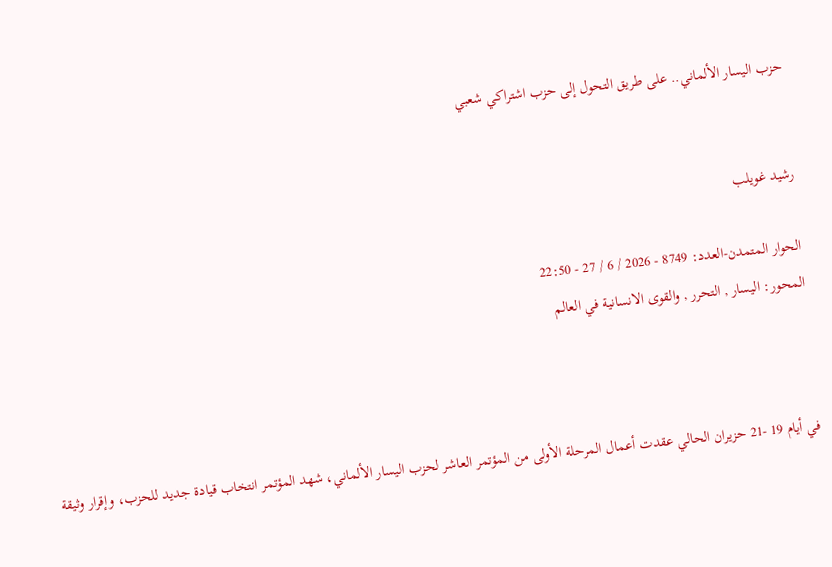حزب اليسار الألماني.. على طريق التحول إلى حزب اشتراكي شعبي


رشيد غويلب

الحوار المتمدن-العدد: 8749 - 2026 / 6 / 27 - 22:50
المحور: اليسار , التحرر , والقوى الانسانية في العالم



في أيام 19 -21 حزيران الحالي عقدت أعمال المرحلة الأولى من المؤتمر العاشر لحزب اليسار الألماني، شهد المؤتمر انتخاب قيادة جديد للحزب، وإقرار وثيقة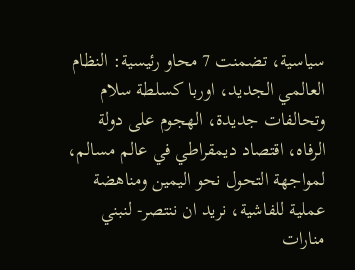سياسية، تضمنت 7 محاو رئيسية: النظام العالمي الجديد، اوربا كسلطة سلام وتحالفات جديدة، الهجوم على دولة الرفاه، اقتصاد ديمقراطي في عالم مسالم، لمواجهة التحول نحو اليمين ومناهضة عملية للفاشية، نريد ان ننتصر- لنبني منارات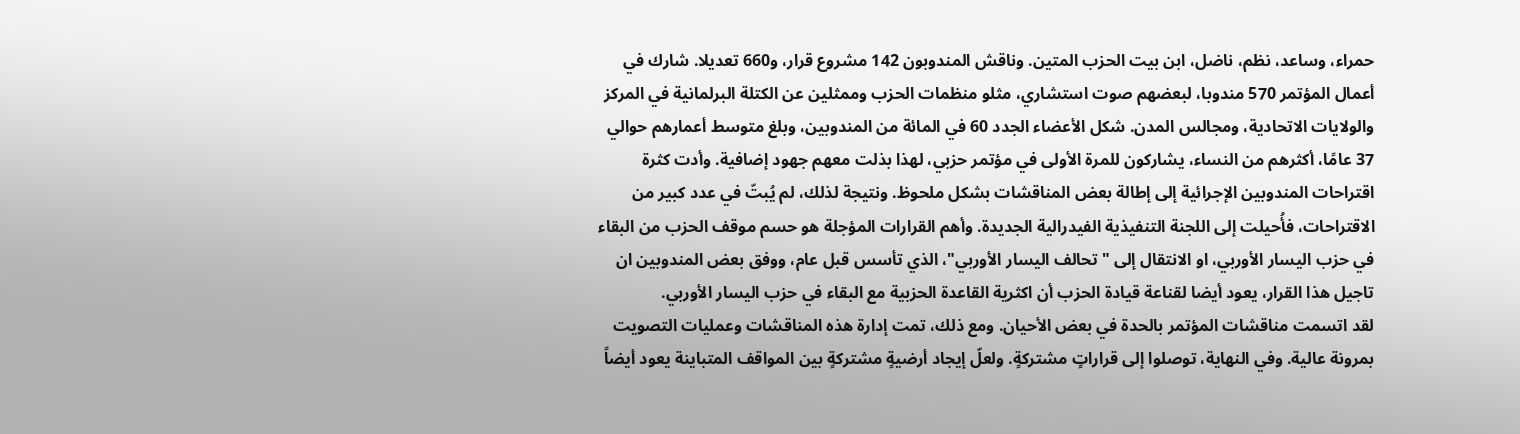حمراء، وساعد، نظم، ناضل، ابن بيت الحزب المتين. وناقش المندوبون 142 مشروع قرار، و660 تعديلا. شارك في أعمال المؤتمر 570 مندوبا، لبعضهم صوت استشاري، مثلو منظمات الحزب وممثلين عن الكتلة البرلمانية في المركز والولايات الاتحادية، ومجالس المدن. شكل الأعضاء الجدد 60 في المائة من المندوبين، وبلغ متوسط أعمارهم حوالي 37 عامًا، أكثرهم من النساء، يشاركون للمرة الأولى في مؤتمر حزبي، لهذا بذلت معهم جهود إضافية. وأدت كثرة اقتراحات المندوبين الإجرائية إلى إطالة بعض المناقشات بشكل ملحوظ. ونتيجة لذلك، لم يُبتّ في عدد كبير من الاقتراحات، فأُحيلت إلى اللجنة التنفيذية الفيدرالية الجديدة. وأهم القرارات المؤجلة هو حسم موقف الحزب من البقاء في حزب اليسار الأوربي، او الانتقال إلى "تحالف اليسار الأوربي"، الذي تأسس قبل عام، ووفق بعض المندوبين ان تاجيل هذا القرار، يعود أيضا لقناعة قيادة الحزب أن اكثرية القاعدة الحزبية مع البقاء في حزب اليسار الأوربي.
لقد اتسمت مناقشات المؤتمر بالحدة في بعض الأحيان. ومع ذلك، تمت إدارة هذه المناقشات وعمليات التصويت بمرونة عالية. وفي النهاية، توصلوا إلى قراراتٍ مشتركةٍ. ولعلّ إيجاد أرضيةٍ مشتركةٍ بين المواقف المتباينة يعود أيضاً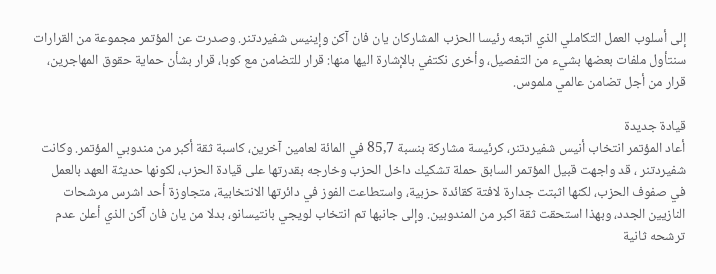إلى أسلوب العمل التكاملي الذي اتبعه رئيسا الحزب المشاركان يان فان آكن وإينيس شفيردتنر. وصدرت عن المؤتمر مجموعة من القرارات سنتأول ملفات بعضها بشيء من التفصيل، وأخرى نكتفي بالإشارة اليها منها: قرار للتضامن مع كوبا، قرار بشأن حماية حقوق المهاجرين، قرار من أجل تضامن عالمي ملموس.

قيادة جديدة
أعاد المؤتمر انتخاب أنيس شفيردتنر، كرئيسة مشاركة بنسبة 85,7 في المائة لعامين آخرين، كاسبة ثقة أكبر من مندوبي المؤتمر. وكانت شفيردتنر ، قد واجهت قبيل المؤتمر السابق حملة تشكيك داخل الحزب وخارجه بقدرتها على قيادة الحزب، لكونها حديثة العهد بالعمل في صفوف الحزب، لكنها اثبتت جدارة لافتة كقائدة حزبية، واستطاعت الفوز في دائرتها الانتخابية، متجاوزة أحد اشرس مرشحات النازيين الجدد، وبهذا استحقت ثقة اكبر من المندوبين. وإلى جانبها تم انتخاب لويجي بانتيسانو، بدلا من يان فان آكن الذي أعلن عدم ترشحه ثانية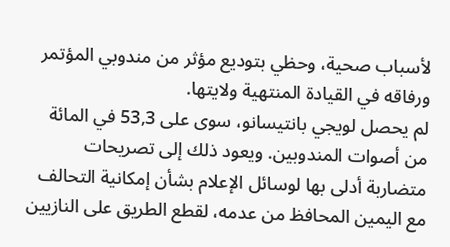لأسباب صحية، وحظي بتوديع مؤثر من مندوبي المؤتمر ورفاقه في القيادة المنتهية ولايتها.
لم يحصل لويجي بانتيسانو، سوى على 53,3 في المائة من أصوات المندوبين. ويعود ذلك إلى تصريحات متضاربة أدلى بها لوسائل الإعلام بشأن إمكانية التحالف مع اليمين المحافظ من عدمه، لقطع الطريق على النازيين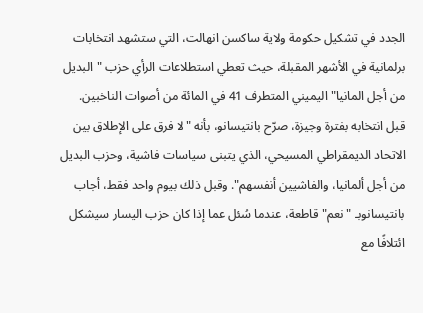الجدد في تشكيل حكومة ولاية ساكسن انهالت، التي ستشهد انتخابات برلمانية في الأشهر المقبلة، حيث تعطي استطلاعات الرأي حزب "البديل من أجل المانيا" اليميني المتطرف 41 في المائة من أصوات الناخبين.
قبل انتخابه بفترة وجيزة، صرّح بانتيسانو، بأنه "لا فرق على الإطلاق بين الاتحاد الديمقراطي المسيحي، الذي يتبنى سياسات فاشية، وحزب البديل من أجل ألمانيا، والفاشيين أنفسهم". وقبل ذلك بيوم واحد فقط، أجاب بانتيسانوبـ "نعم" قاطعة، عندما سُئل عما إذا كان حزب اليسار سيشكل ائتلافًا مع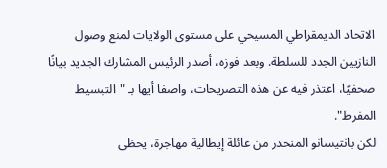الاتحاد الديمقراطي المسيحي على مستوى الولايات لمنع وصول النازيين الجدد للسلطة. وبعد فوزه، أصدر الرئيس المشارك الجديد بيانًا صحفيًا، اعتذر فيه عن هذه التصريحات، واصفا أيها بـ "التبسيط المفرط".
لكن بانتيسانو المنحدر من عائلة إيطالية مهاجرة، يحظى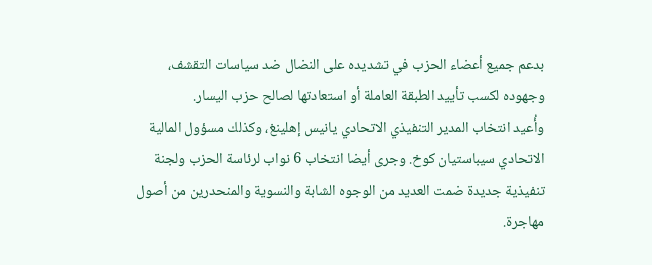بدعم جميع أعضاء الحزب في تشديده على النضال ضد سياسات التقشف، وجهوده لكسب تأييد الطبقة العاملة أو استعادتها لصالح حزب اليسار.
وأُعيد انتخاب المدير التنفيذي الاتحادي يانيس إهلينغ، وكذلك مسؤول المالية الاتحادي سيباستيان كوخ. وجرى أيضا انتخاب 6 نواب لرئاسة الحزب ولجنة تنفيذية جديدة ضمت العديد من الوجوه الشابة والنسوية والمنحدرين من أصول مهاجرة.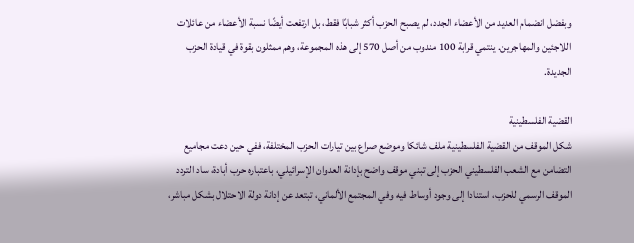وبفضل انضمام العديد من الأعضاء الجدد، لم يصبح الحزب أكثر شبابًا فقط، بل ارتفعت أيضًا نسبة الأعضاء من عائلات اللاجئين والمهاجرين. ينتمي قرابة 100 مندوب من أصل 570 إلى هذه المجموعة، وهم ممثلون بقوة في قيادة الحزب الجديدة.

القضية الفلسطينية
شكل الموقف من القضية الفلسطينية ملف شائكا وموضع صراع بين تيارات الحزب المختلفة، ففي حين دعت مجاميع التضامن مع الشعب الفلسطيني الحزب إلى تبني موقف واضح بإدانة العدوان الإسرائيلي، باعتباره حرب أبادة، ساد التردد الموقف الرسمي للحزب، استنادا إلى وجود أوساط فيه وفي المجتمع الألماني، تبتعد عن إدانة دولة الاحتلال بشكل مباشر،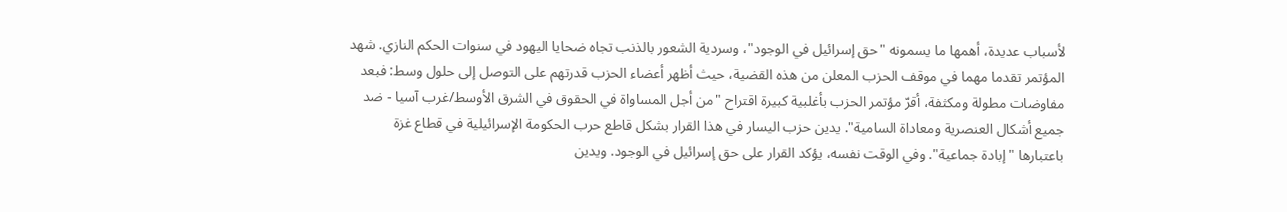لأسباب عديدة، أهمها ما يسمونه "حق إسرائيل في الوجود"، وسردية الشعور بالذنب تجاه ضحايا اليهود في سنوات الحكم النازي. شهد المؤتمر تقدما مهما في موقف الحزب المعلن من هذه القضية، حيث أظهر أعضاء الحزب قدرتهم على التوصل إلى حلول وسط: فبعد مفاوضات مطولة ومكثفة، أقرّ مؤتمر الحزب بأغلبية كبيرة اقتراح "من أجل المساواة في الحقوق في الشرق الأوسط/غرب آسيا - ضد جميع أشكال العنصرية ومعاداة السامية". يدين حزب اليسار في هذا القرار بشكل قاطع حرب الحكومة الإسرائيلية في قطاع غزة باعتبارها "إبادة جماعية". وفي الوقت نفسه، يؤكد القرار على حق إسرائيل في الوجود. ويدين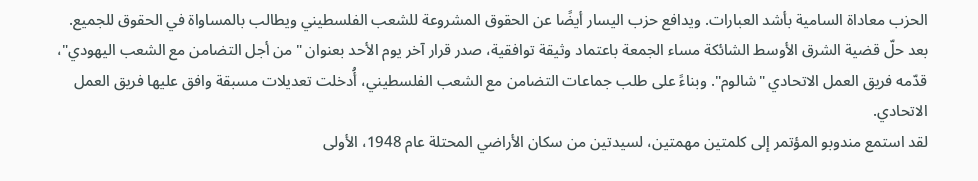الحزب معاداة السامية بأشد العبارات. ويدافع حزب اليسار أيضًا عن الحقوق المشروعة للشعب الفلسطيني ويطالب بالمساواة في الحقوق للجميع.
بعد حلّ قضية الشرق الأوسط الشائكة مساء الجمعة باعتماد وثيقة توافقية، صدر قرار آخر يوم الأحد بعنوان "من أجل التضامن مع الشعب اليهودي"، قدّمه فريق العمل الاتحادي "شالوم". وبناءً على طلب جماعات التضامن مع الشعب الفلسطيني، أُدخلت تعديلات مسبقة وافق عليها فريق العمل الاتحادي.
لقد استمع مندوبو المؤتمر إلى كلمتين مهمتين، لسيدتين من سكان الأراضي المحتلة عام 1948، الأولى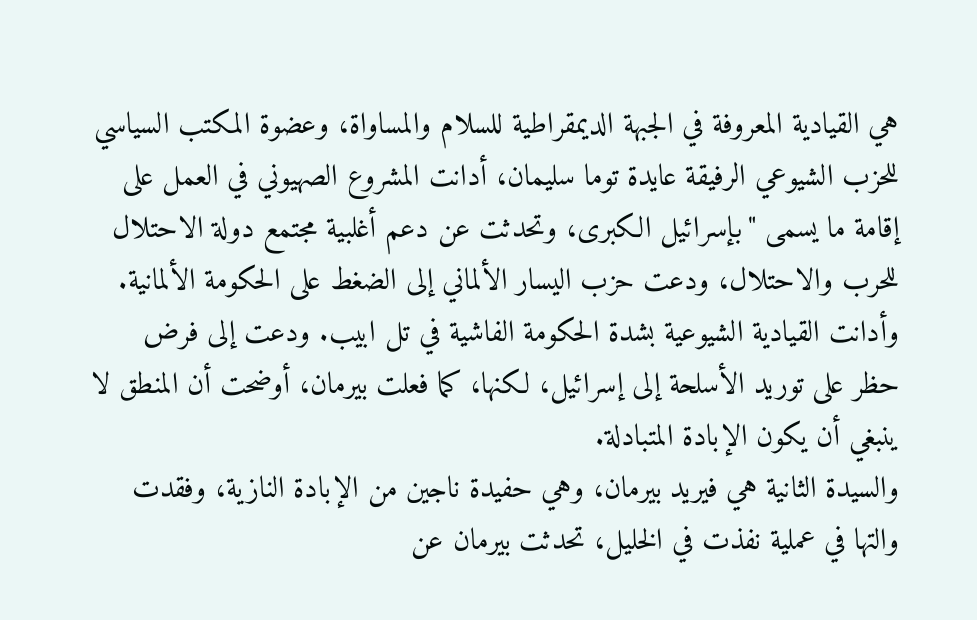هي القيادية المعروفة في الجبهة الديمقراطية للسلام والمساواة، وعضوة المكتب السياسي للحزب الشيوعي الرفيقة عايدة توما سليمان، أدانت المشروع الصهيوني في العمل على إقامة ما يسمى "بإسرائيل الكبرى، وتحدثت عن دعم أغلبية مجتمع دولة الاحتلال للحرب والاحتلال، ودعت حزب اليسار الألماني إلى الضغط على الحكومة الألمانية. وأدانت القيادية الشيوعية بشدة الحكومة الفاشية في تل ابيب. ودعت إلى فرض حظر على توريد الأسلحة إلى إسرائيل، لكنها، كما فعلت بيرمان، أوضحت أن المنطق لا ينبغي أن يكون الإبادة المتبادلة.
والسيدة الثانية هي فيريد بيرمان، وهي حفيدة ناجين من الإبادة النازية، وفقدت والتها في عملية نفذت في الخليل، تحدثت بيرمان عن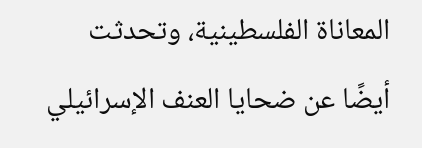المعاناة الفلسطينية، وتحدثت أيضًا عن ضحايا العنف الإسرائيلي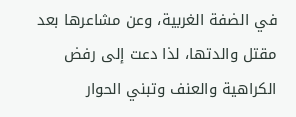في الضفة الغربية، وعن مشاعرها بعد مقتل والدتها، لذا دعت إلى رفض الكراهية والعنف وتبني الحوار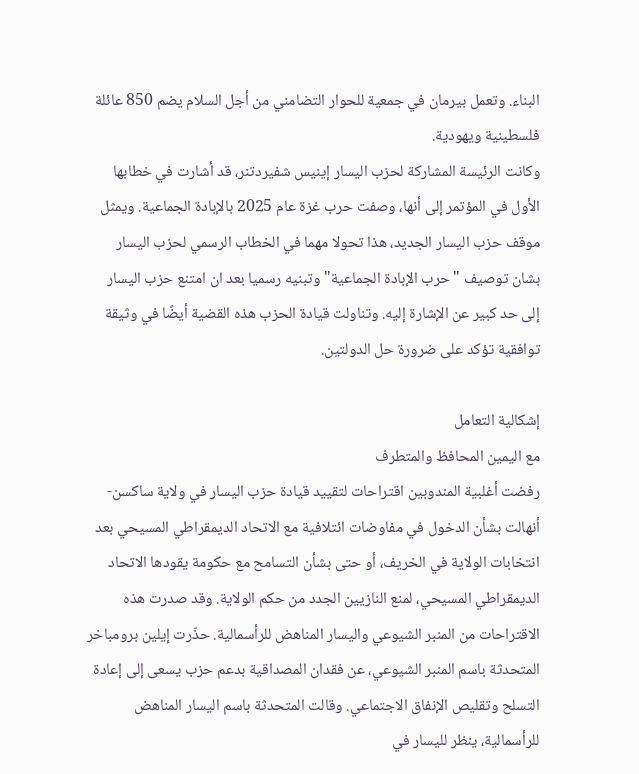البناء. وتعمل بيرمان في جمعية للحوار التضامني من أجل السلام يضم 850 عائلة فلسطينية ويهودية.
وكانت الرئيسة المشاركة لحزب اليسار إينيس شفيردتنر، قد أشارت في خطابها الأول في المؤتمر إلى أنها، وصفت حرب غزة عام 2025 بالإبادة الجماعية. ويمثل موقف حزب اليسار الجديد، هذا تحولا مهما في الخطاب الرسمي لحزب اليسار بشان توصيف "حرب الإبادة الجماعية" وتبنيه رسميا بعد ان امتنع حزب اليسار إلى حد كبير عن الإشارة إليه. وتناولت قيادة الحزب هذه القضية أيضًا في وثيقة توافقية تؤكد على ضرورة حل الدولتين.

إشكالية التعامل
مع اليمين المحافظ والمتطرف
رفضت أغلبية المندوبين اقتراحات لتقييد قيادة حزب اليسار في ولاية ساكسن-أنهالت بشأن الدخول في مفاوضات ائتلافية مع الاتحاد الديمقراطي المسيحي بعد انتخابات الولاية في الخريف، أو حتى بشأن التسامح مع حكومة يقودها الاتحاد الديمقراطي المسيحي، لمنع النازيين الجدد من حكم الولاية. وقد صدرت هذه الاقتراحات من المنبر الشيوعي واليسار المناهض للرأسمالية. حذّرت إيلين برومباخر المتحدثة باسم المنبر الشيوعي، عن فقدان المصداقية بدعم حزب يسعى إلى إعادة التسلح وتقليص الإنفاق الاجتماعي. وقالت المتحدثة باسم اليسار المناهض للرأسمالية، ينظر لليسار في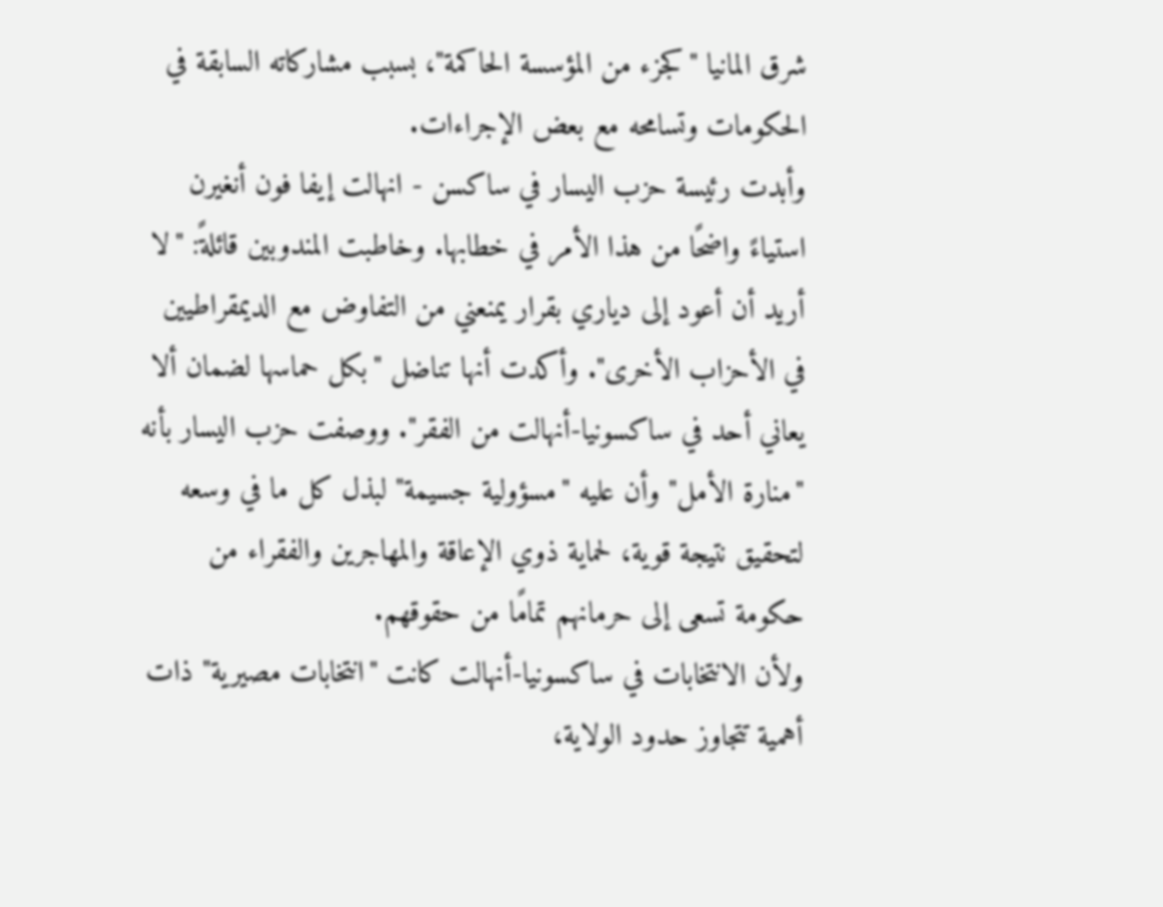شرق المانيا "كجزء من المؤسسة الحاكمة"، بسبب مشاركاته السابقة في الحكومات وتسامحه مع بعض الإجراءات.
وأبدت رئيسة حزب اليسار في ساكسن - انهالت إيفا فون أنغيرن استياءً واضحًا من هذا الأمر في خطابها. وخاطبت المندوبين قائلةً: "لا أريد أن أعود إلى دياري بقرار يمنعني من التفاوض مع الديمقراطيين في الأحزاب الأخرى". وأكدت أنها تناضل "بكل حماسها لضمان ألا يعاني أحد في ساكسونيا-أنهالت من الفقر". ووصفت حزب اليسار بأنه "منارة الأمل" وأن عليه "مسؤولية جسيمة" لبذل كل ما في وسعه لتحقيق نتيجة قوية، لحماية ذوي الإعاقة والمهاجرين والفقراء من حكومة تسعى إلى حرمانهم تمامًا من حقوقهم.
ولأن الانتخابات في ساكسونيا-أنهالت كانت "انتخابات مصيرية" ذات أهمية تتجاوز حدود الولاية،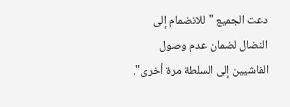دعت الجميع "للانضمام إلى النضال لضمان عدم وصول الفاشيين إلى السلطة مرة أخرى".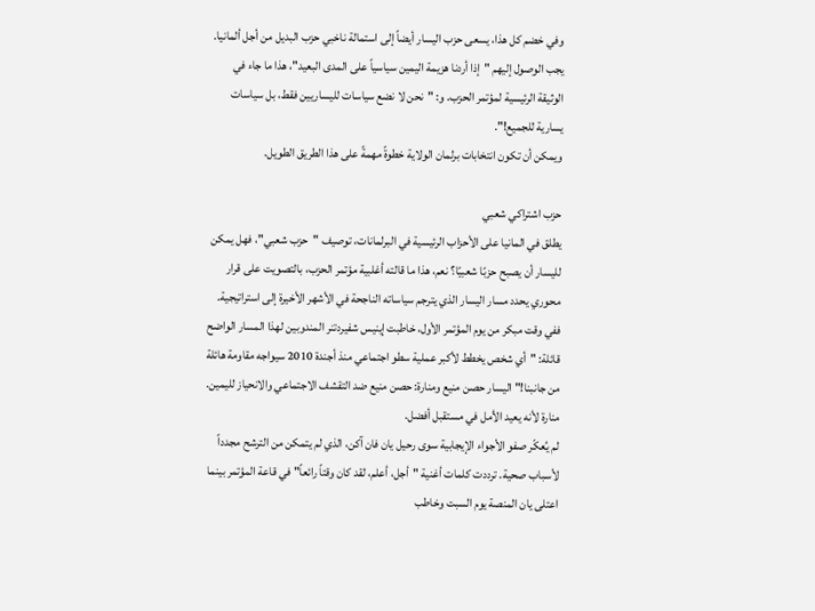وفي خضم كل هذا، يسعى حزب اليسار أيضاً إلى استمالة ناخبي حزب البديل من أجل ألمانيا. يجب الوصول إليهم "إذا أردنا هزيمة اليمين سياسياً على المدى البعيد"، هذا ما جاء في الوثيقة الرئيسية لمؤتمر الحزب. و: "نحن لا نضع سياسات لليساريين فقط، بل سياسات يسارية للجميع!".
ويمكن أن تكون انتخابات برلمان الولاية خطوةً مهمةً على هذا الطريق الطويل.

حزب اشتراكي شعبي
يطلق في المانيا على الأحزاب الرئيسية في البرلمانات، توصيف "حزب شعبي"، فهل يمكن لليسار أن يصبح حزبًا شعبيًا؟ نعم، هذا ما قالته أغلبية مؤتمر الحزب، بالتصويت على قرار محوري يحدد مسار اليسار الذي يترجم سياساته الناجحة في الأشهر الأخيرة إلى استراتيجية. ففي وقت مبكر من يوم المؤتمر الأول، خاطبت إينيس شفيردتنر المندوبين لهذا المسار الواضح قائلة: "أي شخص يخطط لأكبر عملية سطو اجتماعي منذ أجندة 2010 سيواجه مقاومة هائلة من جانبنا!" اليسار حصن منيع ومنارة: حصن منيع ضد التقشف الاجتماعي والانحياز لليمين. منارة لأنه يعيد الأمل في مستقبل أفضل.
لم يُعكّر صفو الأجواء الإيجابية سوى رحيل يان فان آكن، الذي لم يتمكن من الترشح مجدداً لأسباب صحية. ترددت كلمات أغنية "أجل، أعلم، لقد كان وقتاً رائعاً" في قاعة المؤتمر بينما اعتلى يان المنصة يوم السبت وخاطب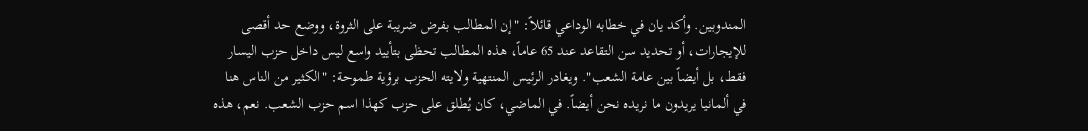المندوبين. وأكد يان في خطابه الوداعي قائلاً: "إن المطالب بفرض ضريبة على الثروة، ووضع حد أقصى للإيجارات، أو تحديد سن التقاعد عند 65 عاماً، هذه المطالب تحظى بتأييد واسع ليس داخل حزب اليسار فقط، بل أيضاً بين عامة الشعب". ويغادر الرئيس المنتهية ولايته الحزب برؤية طموحة: "الكثير من الناس هنا في ألمانيا يريدون ما نريده نحن أيضاً. في الماضي، كان يُطلق على حزب كهذا اسم حزب الشعب. نعم، هذه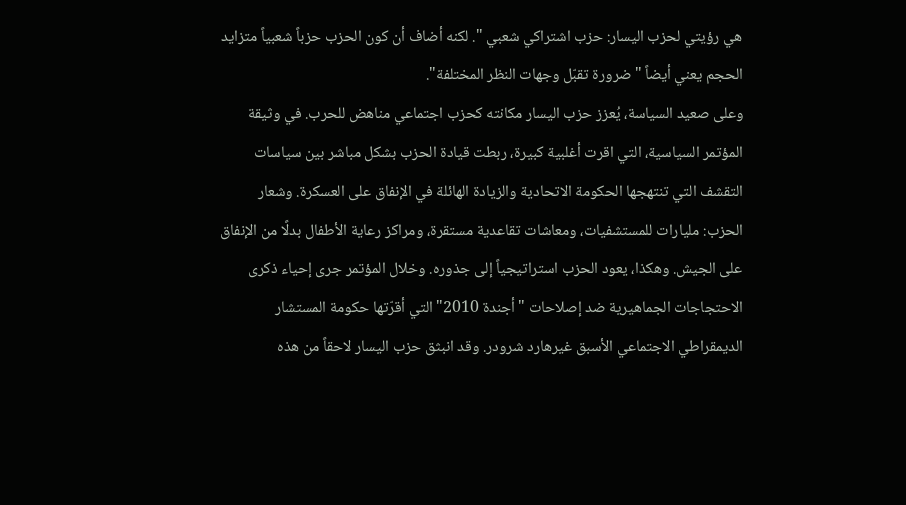هي رؤيتي لحزب اليسار: حزب اشتراكي شعبي ". لكنه أضاف أن كون الحزب حزباً شعبياً متزايد الحجم يعني أيضاً "ضرورة تقبّل وجهات النظر المختلفة".
وعلى صعيد السياسة، يُعزز حزب اليسار مكانته كحزب اجتماعي مناهض للحرب. في وثيقة المؤتمر السياسية، التي اقرت أغلبية كبيرة، ربطت قيادة الحزب بشكل مباشر بين سياسات التقشف التي تنتهجها الحكومة الاتحادية والزيادة الهائلة في الإنفاق على العسكرة. وشعار الحزب: مليارات للمستشفيات، ومعاشات تقاعدية مستقرة، ومراكز رعاية الأطفال بدلًا من الإنفاق على الجيش. وهكذا، يعود الحزب استراتيجياً إلى جذوره. وخلال المؤتمر جرى إحياء ذكرى الاحتجاجات الجماهيرية ضد إصلاحات "أجندة 2010" التي أقرّتها حكومة المستشار الديمقراطي الاجتماعي الأسبق غيرهارد شرودر. وقد انبثق حزب اليسار لاحقاً من هذه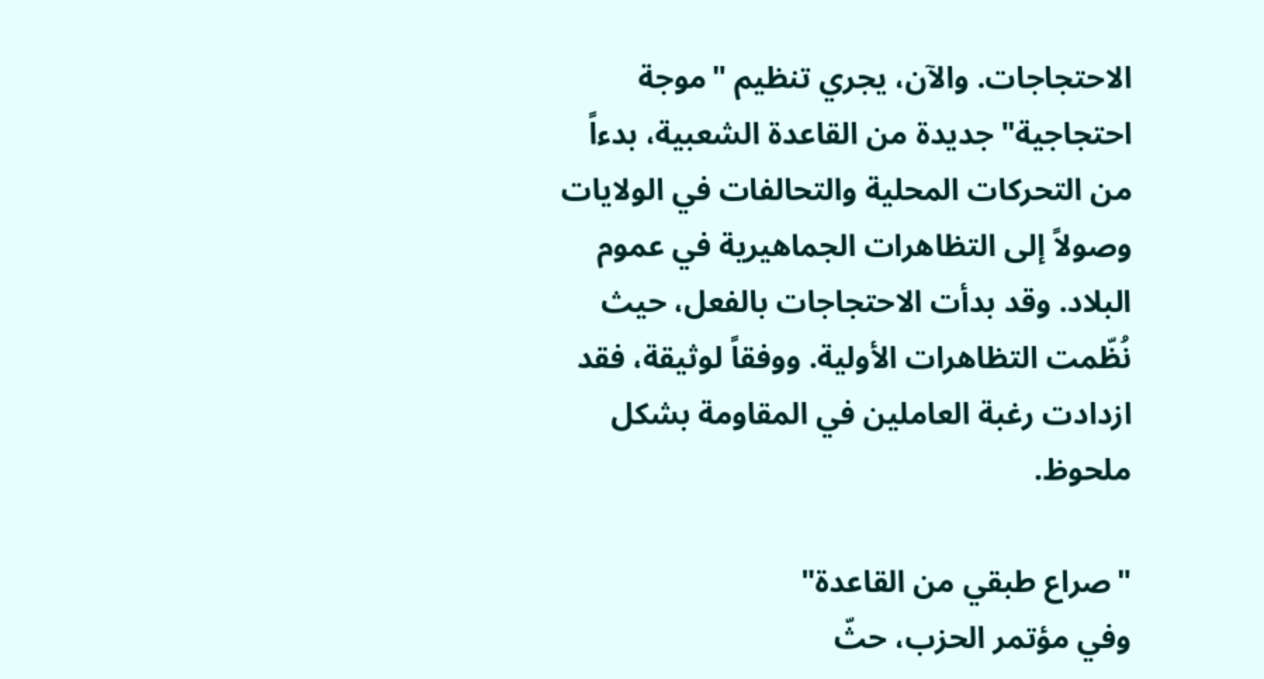الاحتجاجات. والآن، يجري تنظيم "موجة احتجاجية" جديدة من القاعدة الشعبية، بدءاً من التحركات المحلية والتحالفات في الولايات وصولاً إلى التظاهرات الجماهيرية في عموم البلاد. وقد بدأت الاحتجاجات بالفعل، حيث نُظّمت التظاهرات الأولية. ووفقاً لوثيقة، فقد ازدادت رغبة العاملين في المقاومة بشكل ملحوظ.

"صراع طبقي من القاعدة"
وفي مؤتمر الحزب، حثّ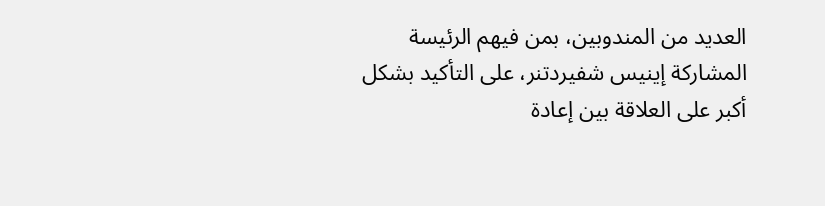العديد من المندوبين، بمن فيهم الرئيسة المشاركة إينيس شفيردتنر، على التأكيد بشكل أكبر على العلاقة بين إعادة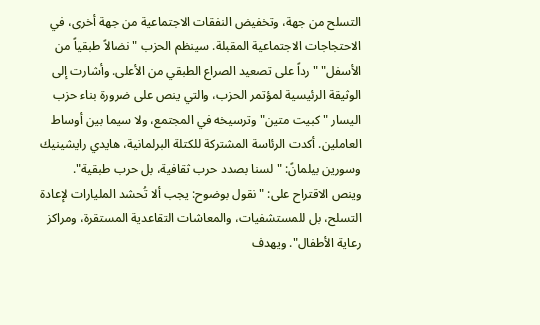التسلح من جهة، وتخفيض النفقات الاجتماعية من جهة أخرى، في الاحتجاجات الاجتماعية المقبلة. سينظم الحزب "نضالاً طبقياً من الأسفل" " رداً على تصعيد الصراع الطبقي من الأعلى. وأشارت إلى الوثيقة الرئيسية لمؤتمر الحزب، والتي ينص على ضرورة بناء حزب اليسار "كبيت متين" وترسيخه في المجتمع، ولا سيما بين أوساط العاملين. أكدت الرئاسة المشتركة للكتلة البرلمانية، هايدي رايشينيك وسورين بيلمانً: "لسنا بصدد حرب ثقافية، بل حرب طبقية".
وينص الاقتراح على: "نقول بوضوح: يجب ألا تُحشد المليارات لإعادة التسلح، بل للمستشفيات، والمعاشات التقاعدية المستقرة، ومراكز رعاية الأطفال". ويهدف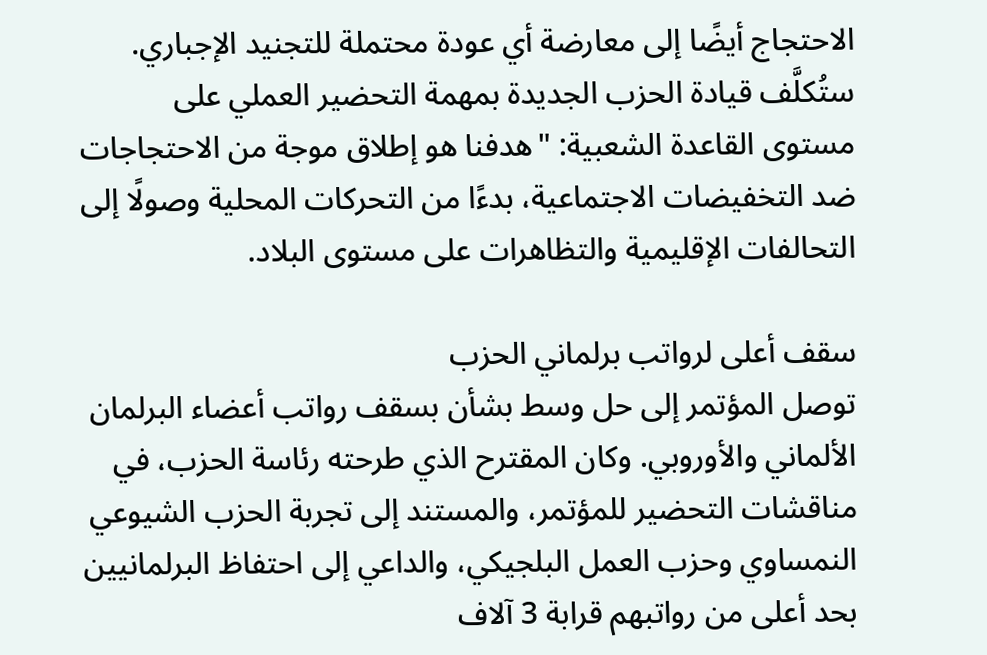الاحتجاج أيضًا إلى معارضة أي عودة محتملة للتجنيد الإجباري. ستُكلَّف قيادة الحزب الجديدة بمهمة التحضير العملي على مستوى القاعدة الشعبية: "هدفنا هو إطلاق موجة من الاحتجاجات ضد التخفيضات الاجتماعية، بدءًا من التحركات المحلية وصولًا إلى التحالفات الإقليمية والتظاهرات على مستوى البلاد.

سقف أعلى لرواتب برلماني الحزب
توصل المؤتمر إلى حل وسط بشأن بسقف رواتب أعضاء البرلمان الألماني والأوروبي. وكان المقترح الذي طرحته رئاسة الحزب، في مناقشات التحضير للمؤتمر، والمستند إلى تجربة الحزب الشيوعي النمساوي وحزب العمل البلجيكي، والداعي إلى احتفاظ البرلمانيين بحد أعلى من رواتبهم قرابة 3 آلاف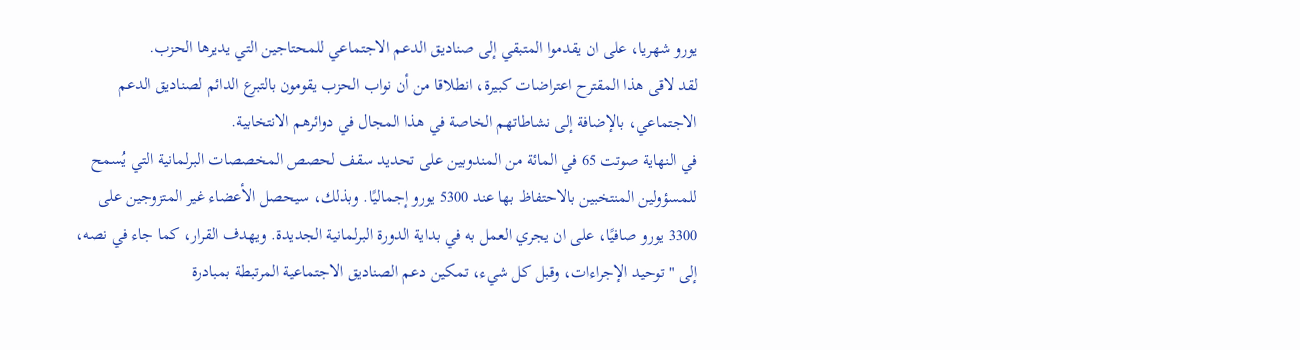يورو شهريا، على ان يقدموا المتبقي إلى صناديق الدعم الاجتماعي للمحتاجين التي يديرها الحزب.
لقد لاقى هذا المقترح اعتراضات كبيرة، انطلاقا من أن نواب الحزب يقومون بالتبرع الدائم لصناديق الدعم الاجتماعي، بالإضافة إلى نشاطاتهم الخاصة في هذا المجال في دوائرهم الانتخابية.
في النهاية صوتت 65 في المائة من المندوبين على تحديد سقف لحصص المخصصات البرلمانية التي يُسمح للمسؤولين المنتخبين بالاحتفاظ بها عند 5300 يورو إجماليًا. وبذلك، سيحصل الأعضاء غير المتزوجين على 3300 يورو صافيًا، على ان يجري العمل به في بداية الدورة البرلمانية الجديدة. ويهدف القرار، كما جاء في نصه، إلى "توحيد الإجراءات، وقبل كل شيء، تمكين دعم الصناديق الاجتماعية المرتبطة بمبادرة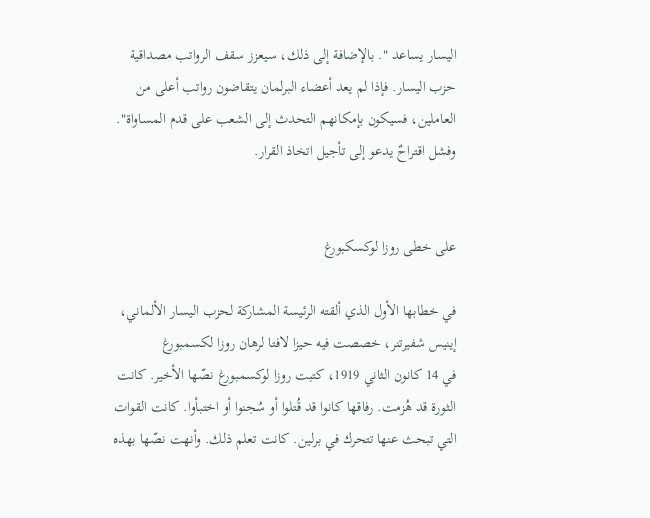اليسار يساعد ". بالإضافة إلى ذلك، سيعزز سقف الرواتب مصداقية حزب اليسار. فإذا لم يعد أعضاء البرلمان يتقاضون رواتب أعلى من العاملين، فسيكون بإمكانهم التحدث إلى الشعب على قدم المساواة". وفشل اقتراحٌ يدعو إلى تأجيل اتخاذ القرار.


على خطى روزا لوكسكبورغ

في خطابها الأول الذي ألقته الرئيسة المشاركة لحزب اليسار الألماني، إينيس شفيرتنر، خصصت فيه حيزا لافتا لرهان روزا لكسمبورغ
في 14 كانون الثاني 1919، كتبت روزا لوكسمبورغ نصّها الأخير. كانت الثورة قد هُزمت. رفاقها كانوا قد قُتلوا أو سُجنوا أو اختبأوا. كانت القوات التي تبحث عنها تتحرك في برلين. كانت تعلم ذلك. وأنهت نصّها بهذه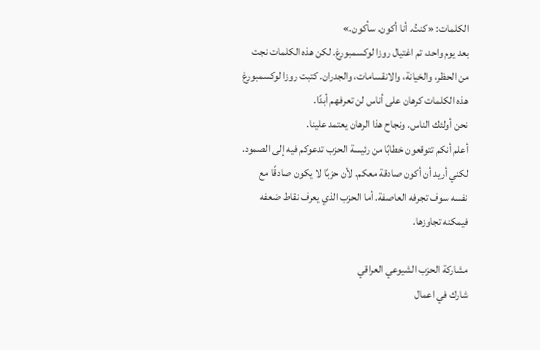الكلمات: «كنتُ. أنا أكون. سأكون.»
بعد يوم واحد، تم اغتيال روزا لوكسمبورغ. لكن هذه الكلمات نجت من الحظر، والخيانة، والانقسامات، والجدران. كتبت روزا لوكسمبورغ هذه الكلمات كرهان على أناس لن تعرفهم أبدًا.
نحن أولئك الناس. ونجاح هذا الرهان يعتمد علينا.
أعلم أنكم تتوقعون خطابًا من رئيسة الحزب تدعوكم فيه إلى الصمود. لكني أريد أن أكون صادقة معكم. لأن حزبًا لا يكون صادقًا مع نفسه سوف تجرفه العاصفة. أما الحزب الذي يعرف نقاط ضعفه فيمكنه تجاوزها.

مشاركة الحزب الشيوعي العراقي
شارك في اعمال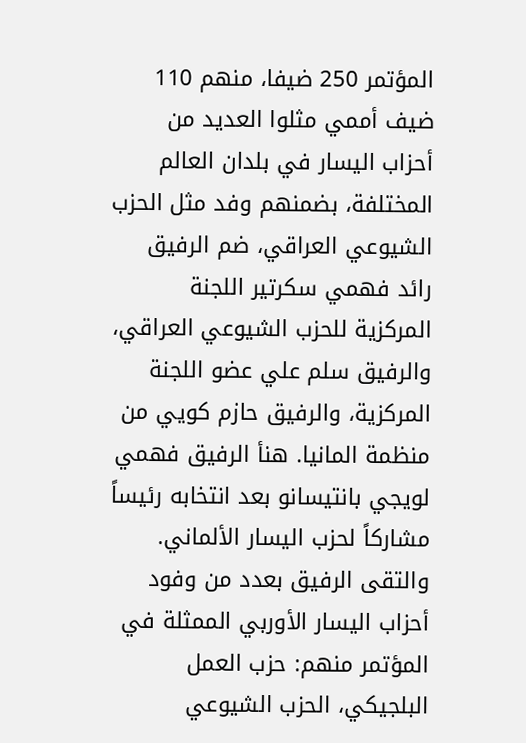المؤتمر 250 ضيفا، منهم 110 ضيف أممي مثلوا العديد من أحزاب اليسار في بلدان العالم المختلفة، بضمنهم وفد مثل الحزب الشيوعي العراقي، ضم الرفيق رائد فهمي سكرتير اللجنة المركزية للحزب الشيوعي العراقي، والرفيق سلم علي عضو اللجنة المركزية، والرفيق حازم كويي من منظمة المانيا. هنأ الرفيق فهمي لويجي بانتيسانو بعد انتخابه رئيساً مشاركاً لحزب اليسار الألماني. والتقى الرفيق بعدد من وفود أحزاب اليسار الأوربي الممثلة في المؤتمر منهم: حزب العمل البلجيكي، الحزب الشيوعي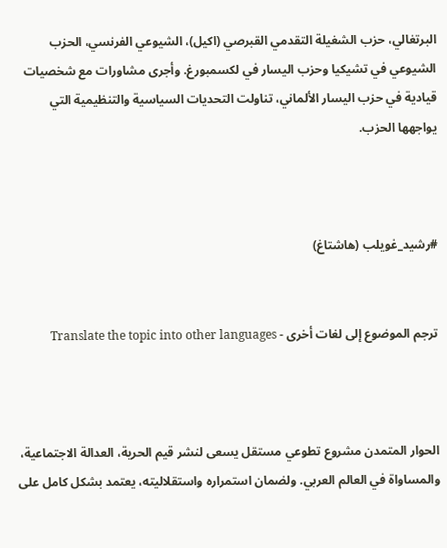البرتغالي، حزب الشغيلة التقدمي القبرصي (اكيل)، الشيوعي الفرنسي، الحزب الشيوعي في تشيكيا وحزب اليسار في لكسمبورغ. وأجرى مشاورات مع شخصيات قيادية في حزب اليسار الألماني، تناولت التحديات السياسية والتنظيمية التي يواجهها الحزب.



#رشيد_غويلب (هاشتاغ)


ترجم الموضوع إلى لغات أخرى - Translate the topic into other languages



الحوار المتمدن مشروع تطوعي مستقل يسعى لنشر قيم الحرية، العدالة الاجتماعية، والمساواة في العالم العربي. ولضمان استمراره واستقلاليته، يعتمد بشكل كامل على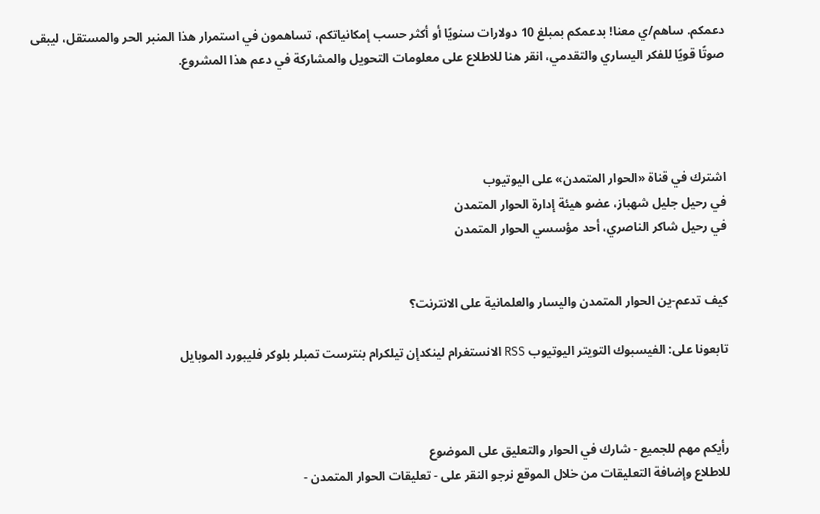دعمكم. ساهم/ي معنا! بدعمكم بمبلغ 10 دولارات سنويًا أو أكثر حسب إمكانياتكم، تساهمون في استمرار هذا المنبر الحر والمستقل، ليبقى صوتًا قويًا للفكر اليساري والتقدمي، انقر هنا للاطلاع على معلومات التحويل والمشاركة في دعم هذا المشروع.




اشترك في قناة «الحوار المتمدن» على اليوتيوب
في رحيل جليل شهباز، عضو هيئة إدارة الحوار المتمدن
في رحيل شاكر الناصري، أحد مؤسسي الحوار المتمدن


كيف تدعم-ين الحوار المتمدن واليسار والعلمانية على الانترنت؟

تابعونا على: الفيسبوك التويتر اليوتيوب RSS الانستغرام لينكدإن تيلكرام بنترست تمبلر بلوكر فليبورد الموبايل



رأيكم مهم للجميع - شارك في الحوار والتعليق على الموضوع
للاطلاع وإضافة التعليقات من خلال الموقع نرجو النقر على - تعليقات الحوار المتمدن -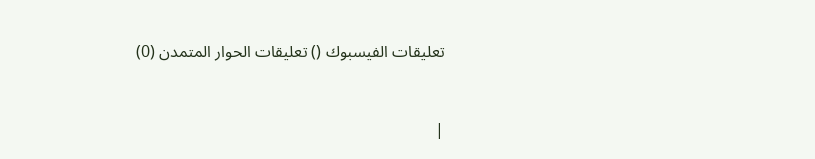تعليقات الفيسبوك () تعليقات الحوار المتمدن (0)


|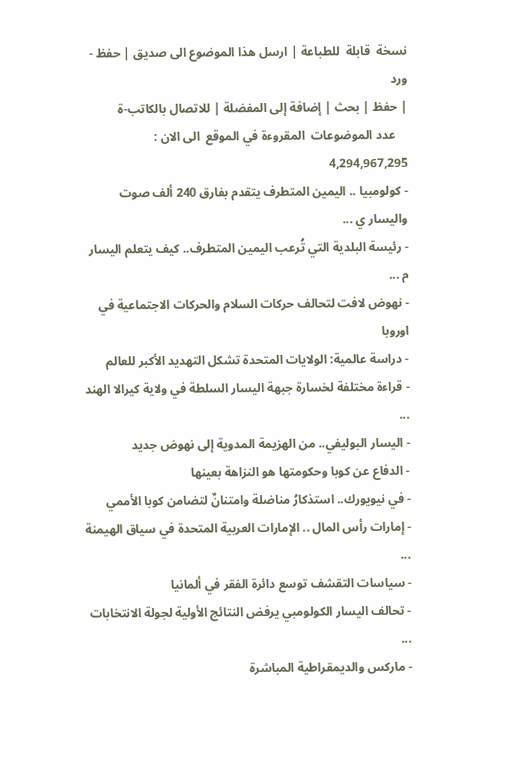نسخة  قابلة  للطباعة | ارسل هذا الموضوع الى صديق | حفظ - ورد
| حفظ | بحث | إضافة إلى المفضلة | للاتصال بالكاتب-ة
    عدد الموضوعات  المقروءة في الموقع  الى الان : 4,294,967,295
- كولومبيا .. اليمين المتطرف يتقدم بفارق 240 ألف صوت واليسار ي ...
- رئيسة البلدية التي تُرعب اليمين المتطرف.. كيف يتعلم اليسار م ...
- نهوض لافت لتحالف حركات السلام والحركات الاجتماعية في اوروبا
- دراسة عالمية: الولايات المتحدة تشكل التهديد الأكبر للعالم
- قراءة مختلفة لخسارة جبهة اليسار السلطة في ولاية كيرالا الهند ...
- اليسار البوليفي.. من الهزيمة المدوية إلى نهوض جديد
- الدفاع عن كوبا وحكومتها هو النزاهة بعينها
- في نيويورك.. استذكارُ مناضلة وامتنانٌ لتضامن كوبا الأممي
- إمارات رأس المال .. الإمارات العربية المتحدة في سياق الهيمنة ...
- سياسات التقشف توسع دائرة الفقر في ألمانيا
- تحالف اليسار الكولومبي يرفض النتائج الأولية لجولة الانتخابات ...
- ماركس والديمقراطية المباشرة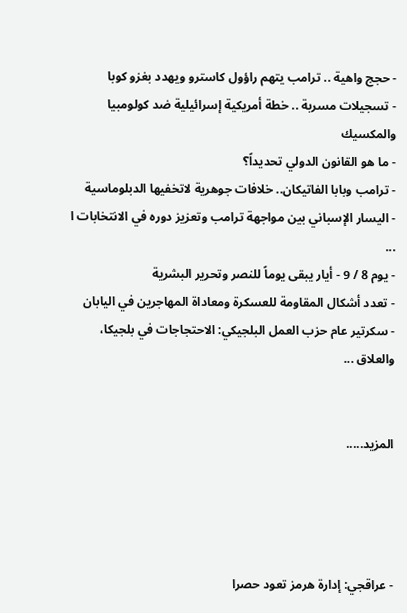- حجج واهية .. ترامب يتهم راؤول كاسترو ويهدد بغزو كوبا
- تسجيلات مسربة .. خطة أمريكية إسرائيلية ضد كولومبيا والمكسيك
- ما هو القانون الدولي تحديداً؟
- ترامب وبابا الفاتيكان.. خلافات جوهرية لاتخفيها الدبلوماسية
- اليسار الإسباني بين مواجهة ترامب وتعزيز دوره في الانتخابات ا ...
- يوم 8 / 9 - أيار يبقى يوماً للنصر وتحرير البشرية
- تعدد أشكال المقاومة للعسكرة ومعاداة المهاجرين في اليابان
- سكرتير عام حزب العمل البلجيكي: الاحتجاجات في بلجيكا، والعلاق ...


المزيد.....




- عراقجي: إدارة هرمز تعود حصرا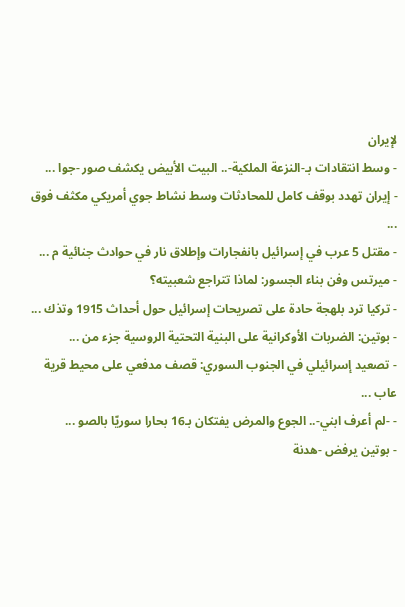لإيران
- وسط انتقادات بـ-النزعة الملكية-.. البيت الأبيض يكشف صور -جوا ...
- إيران تهدد بوقف كامل للمحادثات وسط نشاط جوي أمريكي مكثف فوق ...
- مقتل 5 عرب في إسرائيل بانفجارات وإطلاق نار في حوادث جنائية م ...
- ميرتس وفن بناء الجسور: لماذا تتراجع شعبيته؟
- تركيا ترد بلهجة حادة على تصريحات إسرائيل حول أحداث 1915 وتذك ...
- بوتين: الضربات الأوكرانية على البنية التحتية الروسية جزء من ...
- تصعيد إسرائيلي في الجنوب السوري: قصف مدفعي على محيط قرية عاب ...
- -لم أعرف ابني-.. الجوع والمرض يفتكان بـ16 بحارا سوريّا بالصو ...
- بوتين يرفض -هدنة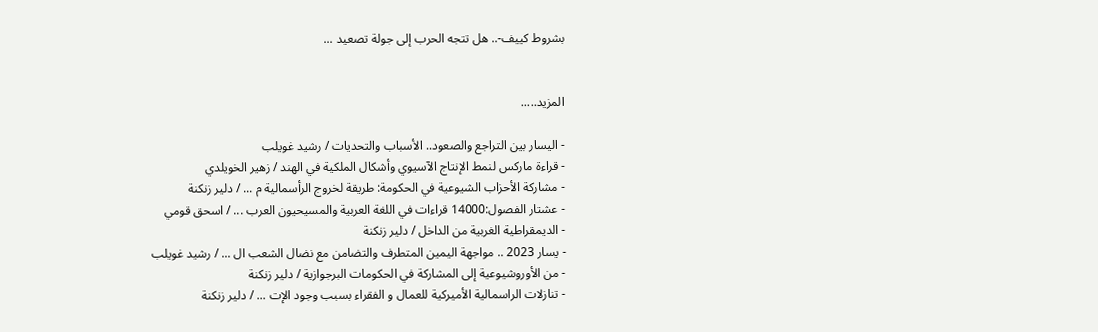بشروط كييف-.. هل تتجه الحرب إلى جولة تصعيد ...


المزيد.....

- اليسار بين التراجع والصعود.. الأسباب والتحديات / رشيد غويلب
- قراءة ماركس لنمط الإنتاج الآسيوي وأشكال الملكية في الهند / زهير الخويلدي
- مشاركة الأحزاب الشيوعية في الحكومة: طريقة لخروج الرأسمالية م ... / دلير زنكنة
- عشتار الفصول:14000 قراءات في اللغة العربية والمسيحيون العرب ... / اسحق قومي
- الديمقراطية الغربية من الداخل / دلير زنكنة
- يسار 2023 .. مواجهة اليمين المتطرف والتضامن مع نضال الشعب ال ... / رشيد غويلب
- من الأوروشيوعية إلى المشاركة في الحكومات البرجوازية / دلير زنكنة
- تنازلات الراسمالية الأميركية للعمال و الفقراء بسبب وجود الإت ... / دلير زنكنة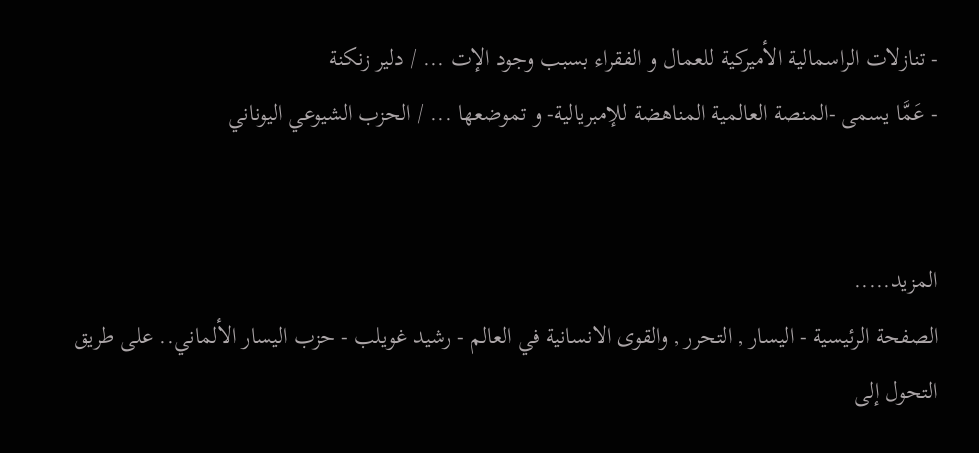- تنازلات الراسمالية الأميركية للعمال و الفقراء بسبب وجود الإت ... / دلير زنكنة
- عَمَّا يسمى -المنصة العالمية المناهضة للإمبريالية- و تموضعها ... / الحزب الشيوعي اليوناني


المزيد.....
الصفحة الرئيسية - اليسار , التحرر , والقوى الانسانية في العالم - رشيد غويلب - حزب اليسار الألماني.. على طريق التحول إلى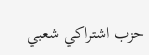حزب اشتراكي شعبي